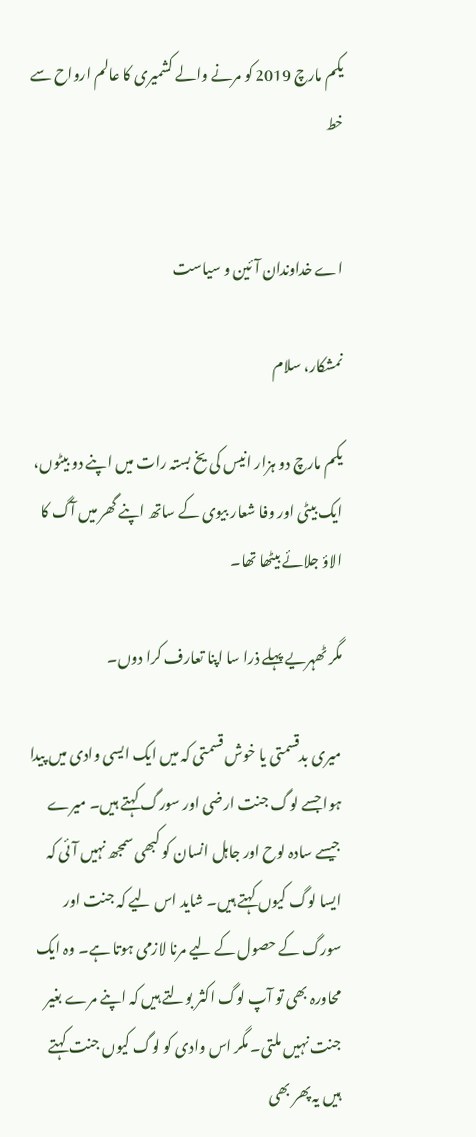یکم مارچ 2019 کو مرنے والے کشمیری کا عالم ارواح سے خط


اے خداوندان آئین و سیاست

نمشکار، سلام

یکم مارچ دو ہزار انیس کی یخ بستہ رات میں اپنے دو بیٹوں، ایک بیٹی اور وفا شعار بیوی کے ساتھ اپنے گھر میں آگ کا الاؤ جلائے بیٹھا تھا۔

مگر ٹھہریے پہلے ذرا سا اپنا تعارف کرا دوں۔

میری بدقسمتی یا خوش قسمتی کہ میں ایک ایسی وادی میں پیدا ہوا جسے لوگ جنت ارضی اور سورگ کہتے ہیں۔ میرے جیسے سادہ لوح اور جاہل انسان کو کبھی سمجھ نہیں آئی کہ ایسا لوگ کیوں کہتے ہیں۔ شاید اس لیے کہ جنت اور سورگ کے حصول کے لیے مرنا لازمی ہوتا ہے۔ وہ ایک محاورہ بھی تو آپ لوگ اکثر بولتے ہیں کہ اپنے مرے بغیر جنت نہیں ملتی۔ مگر اس وادی کو لوگ کیوں جنت کہتے ہیں یہ پھر بھی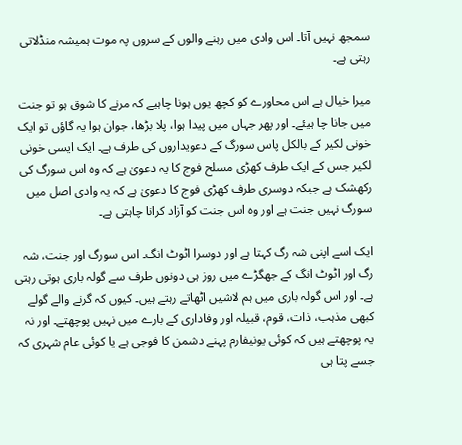سمجھ نہیں آتا۔ اس وادی میں رہنے والوں کے سروں پہ موت ہمیشہ منڈلاتی رہتی ہے۔

میرا خیال ہے اس محاورے کو کچھ یوں ہونا چاہیے کہ مرنے کا شوق ہو تو جنت میں جانا چا ہیئے۔ اور پھر جہاں میں پیدا ہوا، پلا بڑھا، جوان ہوا یہ گاؤں تو ایک خونی لکیر کے بالکل پاس سورگ کے دعویداروں کی طرف ہے۔ ایک ایسی خونی لکیر جس کے ایک طرف کھڑی مسلح فوج کا یہ دعویٰ ہے کہ وہ اس سورگ کی رکھشک ہے جبکہ دوسری طرف کھڑی فوج کا دعویٰ ہے کہ یہ وادی اصل میں سورگ نہیں جنت ہے اور وہ اس جنت کو آزاد کرانا چاہتی ہے۔

ایک اسے اپنی شہ رگ کہتا ہے اور دوسرا اٹوٹ انگ۔ اس سورگ اور جنت، شہ رگ اور اٹوٹ انگ کے جھگڑے میں روز ہی دونوں طرف سے گولہ باری ہوتی رہتی ہے۔ اور اس گولہ باری میں ہم لاشیں اٹھاتے رہتے ہیں۔ کیوں کہ گرنے والے گولے کبھی مذہب، ذات، قوم، قبیلہ اور وفاداری کے بارے میں نہیں پوچھتے۔ اور نہ یہ پوچھتے ہیں کہ کوئی یونیفارم پہنے دشمن کا فوجی ہے یا کوئی عام شہری کہ جسے پتا ہی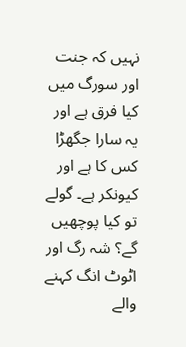نہیں کہ جنت اور سورگ میں کیا فرق ہے اور یہ سارا جگھڑا کس کا ہے اور کیونکر ہے۔ گولے تو کیا پوچھیں گے؟ شہ رگ اور اٹوٹ انگ کہنے والے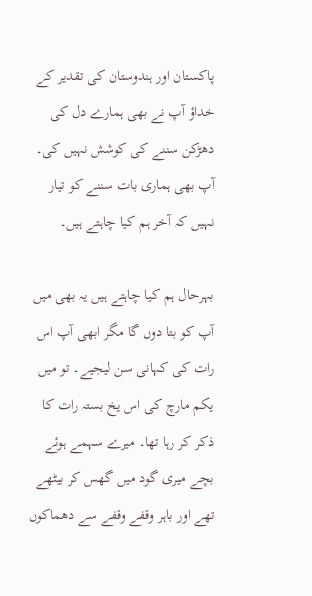پاکستان اور ہندوستان کی تقدیر کے خداؤ آپ نے بھی ہمارے دل کی دھڑکن سننے کی کوشش نہیں کی۔ آپ بھی ہماری بات سننے کو تیار نہیں کہ آخر ہم کیا چاہتے ہیں۔

بہرحال ہم کیا چاہتے ہیں یہ بھی میں آپ کو بتا دوں گا مگر ابھی آپ اس رات کی کہانی سن لیجیے۔ تو میں یکم مارچ کی اس یخ بستہ رات کا ذکر کر رہا تھا۔ میرے سہمے ہوئے بچے میری گود میں گھس کر بیٹھے تھے اور باہر وقفے وقفے سے دھماکوں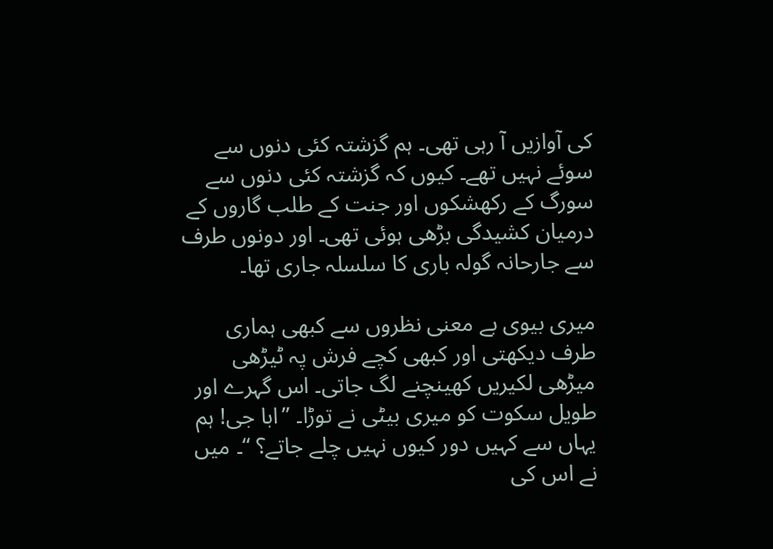کی آوازیں آ رہی تھی۔ ہم گزشتہ کئی دنوں سے سوئے نہیں تھے۔ کیوں کہ گزشتہ کئی دنوں سے سورگ کے رکھشکوں اور جنت کے طلب گاروں کے درمیان کشیدگی بڑھی ہوئی تھی۔ اور دونوں طرف سے جارحانہ گولہ باری کا سلسلہ جاری تھا۔

میری بیوی بے معنی نظروں سے کبھی ہماری طرف دیکھتی اور کبھی کچے فرش پہ ٹیڑھی میڑھی لکیریں کھینچنے لگ جاتی۔ اس گہرے اور طویل سکوت کو میری بیٹی نے توڑا۔ ”ابا جی! ہم یہاں سے کہیں دور کیوں نہیں چلے جاتے؟ “۔ میں نے اس کی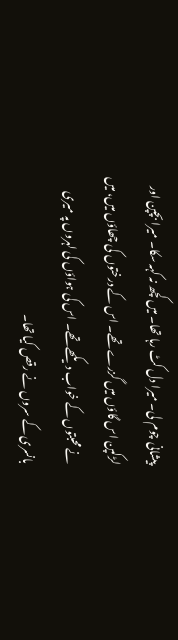پیشانی چوم لی۔ میرا دل کٹ رہا تھا۔ میں کچھ نہ کہہ سکا۔ میرا بچپن اور لڑکپن اس گاؤں میں گزرے تھے۔ اس کے درختوں کی چھاؤں میں، میں نے محبتوں کے خواب دیکھے تھے۔ اس کی ہواؤں کی لہروں پہ میری بانسری کے سروں نے رقص کیا تھا۔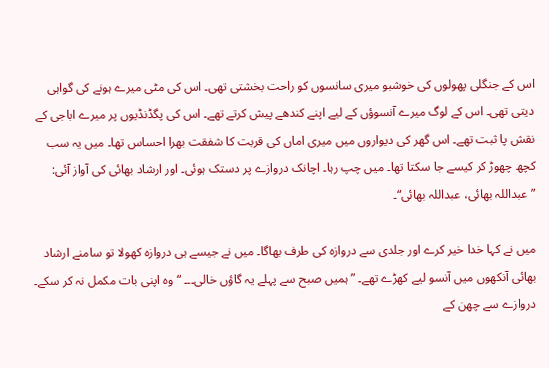اس کے جنگلی پھولوں کی خوشبو میری سانسوں کو راحت بخشتی تھی۔ اس کی مٹی میرے ہونے کی گواہی دیتی تھی۔ اس کے لوگ میرے آنسوؤں کے لیے اپنے کندھے پیش کرتے تھے۔ اس کی پگڈنڈیوں پر میرے اباجی کے نقش پا ثبت تھے۔ اس گھر کی دیواروں میں میری اماں کی قربت کا شفقت بھرا احساس تھا۔ میں یہ سب کچھ چھوڑ کر کیسے جا سکتا تھا۔ میں چپ رہا۔ اچانک دروازے پر دستک ہوئی۔ اور ارشاد بھائی کی آواز آئی: ”عبداللہ بھائی، عبداللہ بھائی“۔

میں نے کہا خدا خیر کرے اور جلدی سے دروازہ کی طرف بھاگا۔ میں نے جیسے ہی دروازہ کھولا تو سامنے ارشاد بھائی آنکھوں میں آنسو لیے کھڑے تھے۔ ”ہمیں صبح سے پہلے یہ گاؤں خالی۔۔۔ “ وہ اپنی بات مکمل نہ کر سکے۔ دروازے سے چھن کے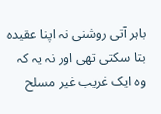باہر آتی روشنی نہ اپنا عقیدہ بتا سکتی تھی اور نہ یہ کہ وہ ایک غریب غیر مسلح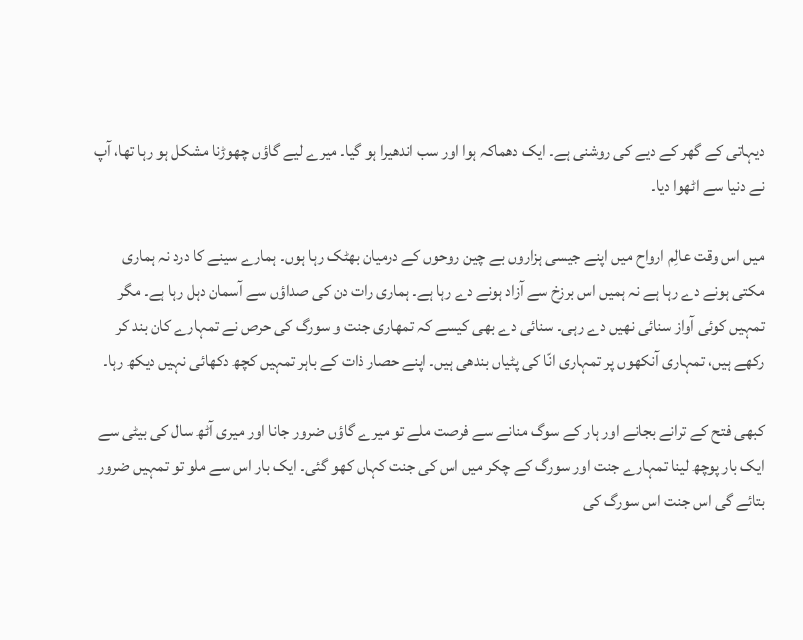دیہاتی کے گھر کے دیے کی روشنی ہے۔ ایک دھماکہ ہوا اور سب اندھیرا ہو گیا۔ میرے لیے گاؤں چھوڑنا مشکل ہو رہا تھا، آپ نے دنیا سے اٹھوا دیا۔

میں اس وقت عالِم ارواح میں اپنے جیسی ہزاروں بے چین روحوں کے درمیان بھٹک رہا ہوں۔ ہمارے سینے کا درد نہ ہماری مکتی ہونے دے رہا ہے نہ ہمیں اس برزخ سے آزاد ہونے دے رہا ہے۔ ہماری رات دن کی صداؤں سے آسمان دہل رہا ہے۔ مگر تمہیں کوئی آواز سنائی نھیں دے رہی۔ سنائی دے بھی کیسے کہ تمھاری جنت و سورگ کی حرص نے تمہارے کان بند کر رکھے ہیں، تمہاری آنکھوں پر تمہاری انّا کی پٹیاں بندھی ہیں۔ اپنے حصار ذات کے باہر تمہیں کچھ دکھائی نہیں دیکھ رہا۔

کبھی فتح کے ترانے بجانے اور ہار کے سوگ منانے سے فرصت ملے تو میرے گاؤں ضرور جانا اور میری آٹھ سال کی بیٹی سے ایک بار پوچھ لینا تمہارے جنت اور سورگ کے چکر میں اس کی جنت کہاں کھو گئی۔ ایک بار اس سے ملو تو تمہیں ضرور بتائے گی اس جنت اس سورگ کی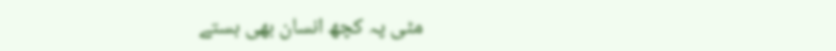مٹی پہ کچھ انسان بھی بستے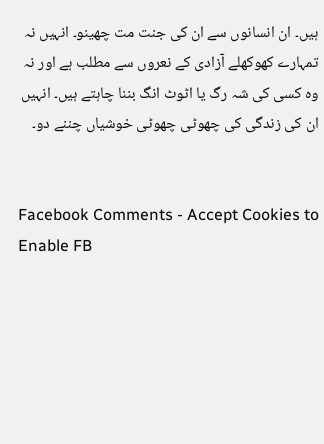ہیں۔ ان انسانوں سے ان کی جنت مت چھینو۔ انہیں نہ تمہارے کھوکھلے آزادی کے نعروں سے مطلب ہے اور نہ وہ کسی کی شہ رگ یا اٹوٹ انگ بننا چاہتے ہیں۔ انہیں ان کی زندگی کی چھوٹی چھوٹی خوشیاں چننے دو۔


Facebook Comments - Accept Cookies to Enable FB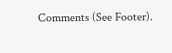Comments (See Footer).